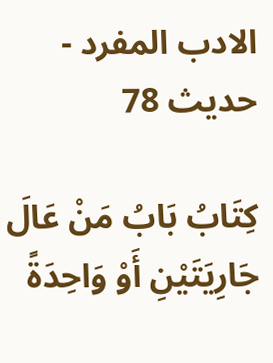الادب المفرد - حدیث 78

كِتَابُ بَابُ مَنْ عَالَ جَارِيَتَيْنِ أَوْ وَاحِدَةً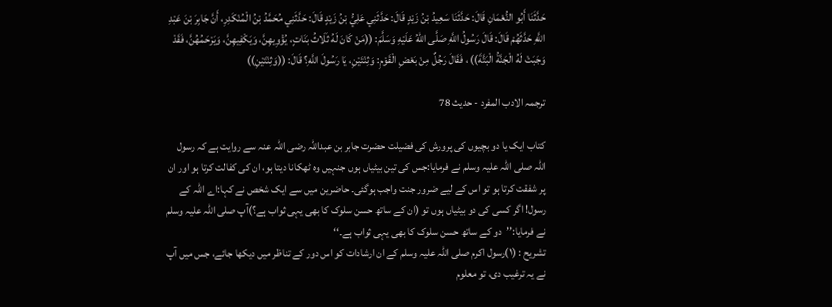حَدَّثَنَا أَبُو النُّعْمَانِ قَالَ: حَدَّثَنَا سَعِيدُ بْنُ زَيْدٍ قَالَ: حَدَّثَنِي عَلِيُّ بْنُ زَيْدٍ قَالَ: حَدَّثَنِي مُحَمَّدُ بْنُ الْمُنْكَدِرِ، أَنَّ جَابِرَ بْنَ عَبْدِ اللَّهِ حَدَّثَهُمْ قَالَ: قَالَ رَسُولُ اللَّهِ صَلَّى اللهُ عَلَيْهِ وَسَلَّمَ: ((مَنْ كَانَ لَهُ ثَلَاثُ بَنَاتٍ، يُؤْوِيهِنَّ، وَيَكْفِيهِنَّ، وَيَرْحَمُهُنَّ، فَقَدْ وَجَبَتْ لَهُ الْجَنَّةُ الْبَتَّةَ)) ، فَقَالَ رَجُلٌ مِنْ بَعْضِ الْقَوْمِ: وَثِنْتَيْنِ، يَا رَسُولَ اللَّهِ؟ قَالَ: ((وَثِنْتَيْنِ))

ترجمہ الادب المفرد - حدیث 78

کتاب ایک یا دو بچیوں کی پرورش کی فضیلت حضرت جابر بن عبداللہ رضی اللہ عنہ سے روایت ہے کہ رسول اللہ صلی اللہ علیہ وسلم نے فرمایا:جس کی تین بیٹیاں ہوں جنہیں وہ ٹھکانا دیتا ہو، ان کی کفالت کرتا ہو اور ان پر شفقت کرتا ہو تو اس کے لیے ضرور جنت واجب ہوگئی۔ حاضرین میں سے ایک شخص نے کہا:اے اللہ کے رسول! اگر کسی کی دو بیٹیاں ہوں تو (ان کے ساتھ حسن سلوک کا بھی یہی ثواب ہے؟)آپ صلی اللہ علیہ وسلم نے فرمایا:’’دو کے ساتھ حسن سلوک کا بھی یہی ثواب ہے۔‘‘
تشریح : (۱)رسول اکرم صلی اللہ علیہ وسلم کے ان ارشادات کو اس دور کے تناظر میں دیکھا جائے، جس میں آپ نے یہ ترغیب دی، تو معلوم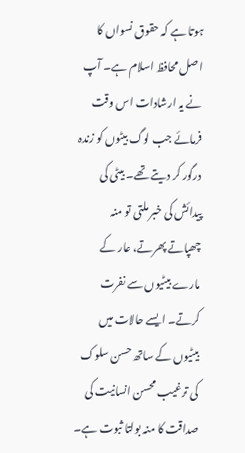ہوتا ہے کہ حقوق نسواں کا اصل محافظ اسلام ہے۔ آپ نے یہ ارشادات اس وقت فرمائے جب لوگ بیٹوں کو زندہ درگور کر دیتے تھے۔ بیٹی کی پیدائش کی خبر ملتی تو منہ چھپاتے پھرتے، عار کے مارے بیٹیوں سے نفرت کرتے۔ ایسے حالات میں بیٹیوں کے ساتھ حسن سلوک کی ترغیب محسن انسانیت کی صداقت کا منہ بولتا ثبوت ہے۔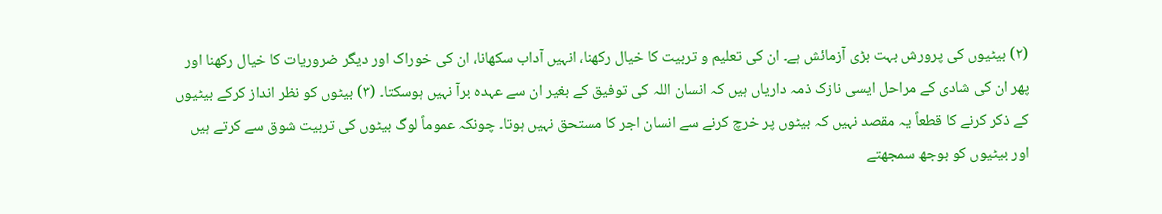(۲) بیٹیوں کی پرورش بہت بڑی آزمائش ہے۔ ان کی تعلیم و تربیت کا خیال رکھنا، انہیں آداب سکھانا، ان کی خوراک اور دیگر ضروریات کا خیال رکھنا اور پھر ان کی شادی کے مراحل ایسی نازک ذمہ داریاں ہیں کہ انسان اللہ کی توفیق کے بغیر ان سے عہدہ برآ نہیں ہوسکتا۔ (۳) بیٹوں کو نظر انداز کرکے بیٹیوں کے ذکر کرنے کا قطعاً یہ مقصد نہیں کہ بیٹوں پر خرچ کرنے سے انسان اجر کا مستحق نہیں ہوتا۔ چونکہ عموماً لوگ بیٹوں کی تربیت شوق سے کرتے ہیں اور بیٹیوں کو بوجھ سمجھتے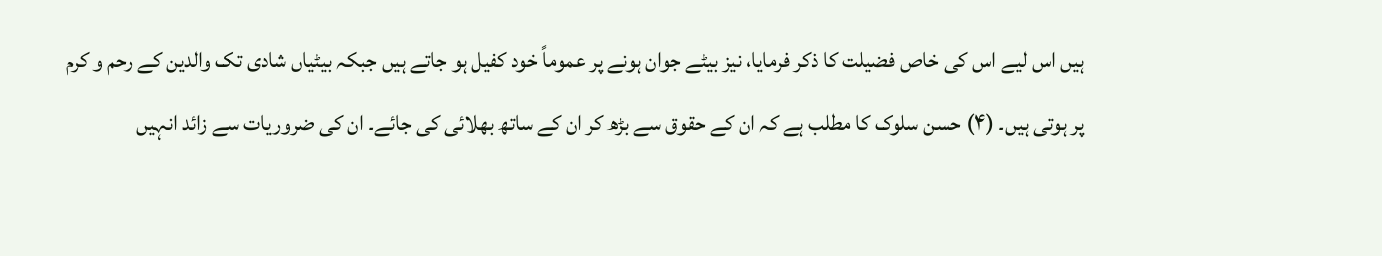ہیں اس لیے اس کی خاص فضیلت کا ذکر فرمایا، نیز بیٹے جوان ہونے پر عموماً خود کفیل ہو جاتے ہیں جبکہ بیٹیاں شادی تک والدین کے رحم و کرم پر ہوتی ہیں۔ (۴) حسن سلوک کا مطلب ہے کہ ان کے حقوق سے بڑھ کر ان کے ساتھ بھلائی کی جائے۔ ان کی ضروریات سے زائد انہیں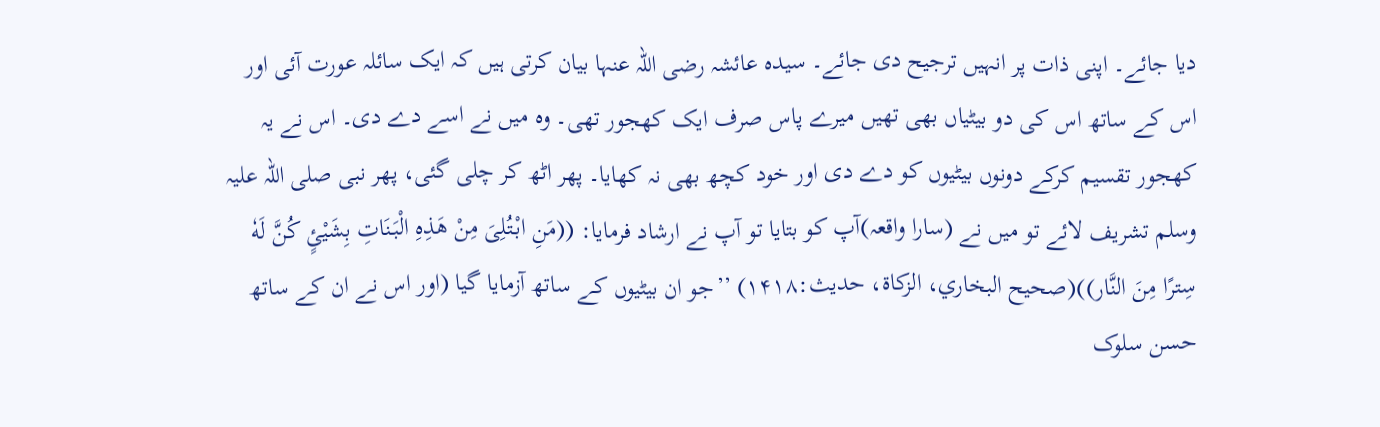دیا جائے۔ اپنی ذات پر انہیں ترجیح دی جائے۔ سیدہ عائشہ رضی اللہ عنہا بیان کرتی ہیں کہ ایک سائلہ عورت آئی اور اس کے ساتھ اس کی دو بیٹیاں بھی تھیں میرے پاس صرف ایک کھجور تھی۔ وہ میں نے اسے دے دی۔ اس نے یہ کھجور تقسیم کرکے دونوں بیٹیوں کو دے دی اور خود کچھ بھی نہ کھایا۔ پھر اٹھ کر چلی گئی، پھر نبی صلی اللہ علیہ وسلم تشریف لائے تو میں نے (سارا واقعہ)آپ کو بتایا تو آپ نے ارشاد فرمایا: ((مَنِ ابْتُلِیَ مِنْ هَذِہِ الْبَنَاتِ بِشَیْئٍ کُنَّ لَهٗ سِترًا مِنَ النَّار))(صحیح البخاري، الزکاة، حدیث:۱۴۱۸) ’’جو ان بیٹیوں کے ساتھ آزمایا گیا (اور اس نے ان کے ساتھ حسن سلوک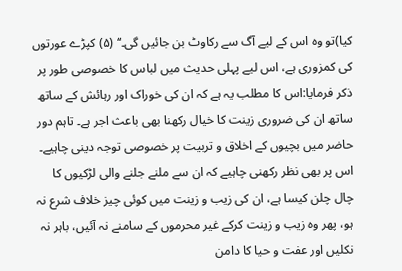کیا)تو وہ اس کے لیے آگ سے رکاوٹ بن جائیں گی۔‘‘ (۵) کپڑے عورتوں کی کمزوری ہے، اس لیے پہلی حدیث میں لباس کا خصوصی طور پر ذکر فرمایا:اس کا مطلب یہ ہے کہ ان کی خوراک اور رہائش کے ساتھ ساتھ ان کی ضروری زینت کا خیال رکھنا بھی باعث اجر ہے۔ تاہم دور حاضر میں بچیوں کے اخلاق و تربیت پر خصوصی توجہ دینی چاہیے۔ اس پر بھی نظر رکھنی چاہیے کہ ان سے ملنے جلنے والی لڑکیوں کا چال چلن کیسا ہے، ان کی زیب و زینت میں کوئی چیز خلاف شرع نہ ہو، پھر وہ زیب و زینت کرکے غیر محرموں کے سامنے نہ آئیں، باہر نہ نکلیں اور عفت و حیا کا دامن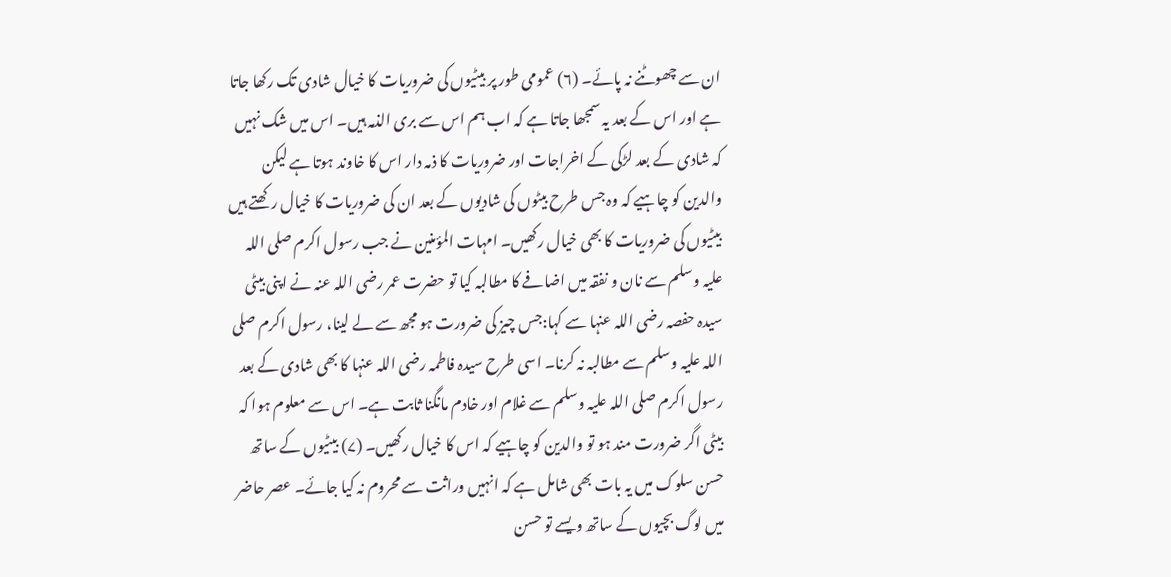ان سے چھوٹنے نہ پائے۔ (۶) عمومی طور پر بیٹیوں کی ضروریات کا خیال شادی تک رکھا جاتا ہے اور اس کے بعد یہ سمجھا جاتا ہے کہ اب ہم اس سے بری الذمہ ہیں۔ اس میں شک نہیں کہ شادی کے بعد لڑکی کے اخراجات اور ضروریات کا ذمہ دار اس کا خاوند ہوتا ہے لیکن والدین کو چاہیے کہ وہ جس طرح بیٹوں کی شادیوں کے بعد ان کی ضروریات کا خیال رکھتے ہیں بیٹیوں کی ضروریات کا بھی خیال رکھیں۔ امہات المؤمنین نے جب رسول اکرم صلی اللہ علیہ وسلم سے نان و نفقہ میں اضافے کا مطالبہ کیا تو حضرت عمر رضی اللہ عنہ نے اپنی بیٹی سیدہ حفصہ رضی اللہ عنہا سے کہا:جس چیز کی ضرورت ہو مجھ سے لے لینا، رسول اکرم صلی اللہ علیہ وسلم سے مطالبہ نہ کرنا۔ اسی طرح سیدہ فاطمہ رضی اللہ عنہا کا بھی شادی کے بعد رسول اکرم صلی اللہ علیہ وسلم سے غلام اور خادم مانگنا ثابت ہے۔ اس سے معلوم ہوا کہ بیٹی اگر ضرورت مند ہو تو والدین کو چاہیے کہ اس کا خیال رکھیں۔ (۷) بیٹیوں کے ساتھ حسن سلوک میں یہ بات بھی شامل ہے کہ انہیں وراثت سے محروم نہ کیا جائے۔ عصر حاضر میں لوگ بچیوں کے ساتھ ویسے تو حسن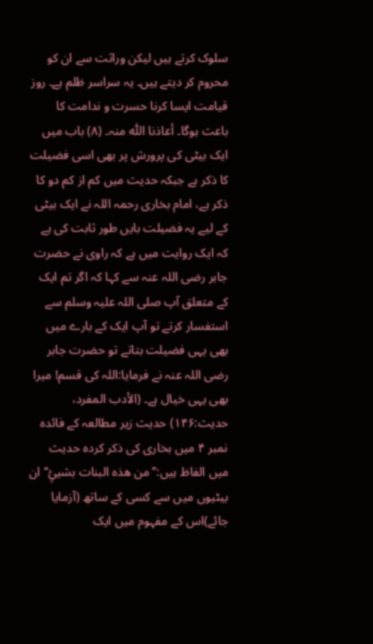سلوک کرتے ہیں لیکن وراثت سے ان کو محروم کر دیتے ہیں۔ یہ سراسر ظلم ہے۔ روز قیامت ایسا کرنا حسرت و ندامت کا باعث ہوگا۔ أعاذنا اللّٰہ منہ۔ (۸) باب میں ایک بیٹی کی پرورش پر بھی اسی فضیلت کا ذکر ہے جبکہ حدیث میں کم از کم دو کا ذکر ہے، امام بخاری رحمہ اللہ نے ایک بیٹی کے لیے یہ فضیلت بایں طور ثابت کی ہے کہ ایک روایت میں ہے کہ راوی نے حضرت جابر رضی اللہ عنہ سے کہا کہ اگر تم ایک کے متعلق آپ صلی اللہ علیہ وسلم سے استفسار کرتے تو آپ ایک کے بارے میں بھی یہی فضیلت بتاتے تو حضرت جابر رضی اللہ عنہ نے فرمایا:اللہ کی قسم! میرا بھی یہی خیال ہے۔ (الأدب المفرد، حدیث:۱۴۶) حدیث زیر مطالعہ کے فائدہ نمبر ۴ میں بخاری کی ذکر کردہ حدیث میں الفاظ ہیں:’’من هذه البنات بشیئٍ‘‘ ان بیٹیوں میں سے کسی کے ساتھ (آزمایا جائے)اس کے مفہوم میں ایک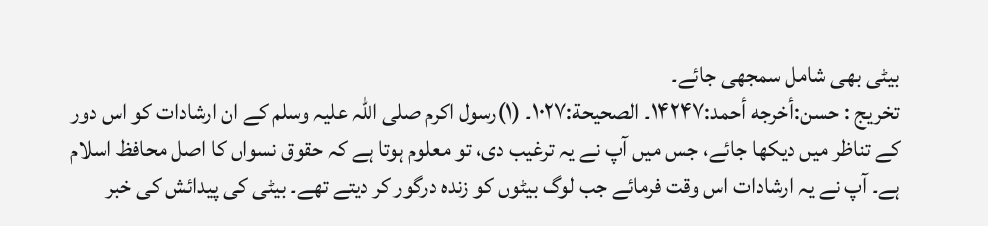بیٹی بھی شامل سمجھی جائے۔
تخریج : حسن:أخرجه أحمد:۱۴۲۴۷۔ الصحیحة:۱۰۲۷۔ (۱)رسول اکرم صلی اللہ علیہ وسلم کے ان ارشادات کو اس دور کے تناظر میں دیکھا جائے، جس میں آپ نے یہ ترغیب دی، تو معلوم ہوتا ہے کہ حقوق نسواں کا اصل محافظ اسلام ہے۔ آپ نے یہ ارشادات اس وقت فرمائے جب لوگ بیٹوں کو زندہ درگور کر دیتے تھے۔ بیٹی کی پیدائش کی خبر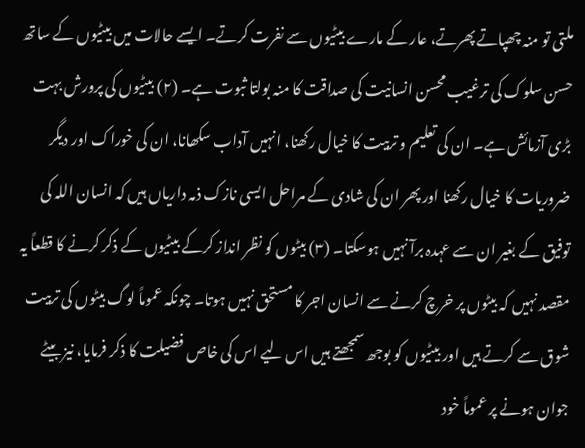ملتی تو منہ چھپاتے پھرتے، عار کے مارے بیٹیوں سے نفرت کرتے۔ ایسے حالات میں بیٹیوں کے ساتھ حسن سلوک کی ترغیب محسن انسانیت کی صداقت کا منہ بولتا ثبوت ہے۔ (۲) بیٹیوں کی پرورش بہت بڑی آزمائش ہے۔ ان کی تعلیم و تربیت کا خیال رکھنا، انہیں آداب سکھانا، ان کی خوراک اور دیگر ضروریات کا خیال رکھنا اور پھر ان کی شادی کے مراحل ایسی نازک ذمہ داریاں ہیں کہ انسان اللہ کی توفیق کے بغیر ان سے عہدہ برآ نہیں ہوسکتا۔ (۳) بیٹوں کو نظر انداز کرکے بیٹیوں کے ذکر کرنے کا قطعاً یہ مقصد نہیں کہ بیٹوں پر خرچ کرنے سے انسان اجر کا مستحق نہیں ہوتا۔ چونکہ عموماً لوگ بیٹوں کی تربیت شوق سے کرتے ہیں اور بیٹیوں کو بوجھ سمجھتے ہیں اس لیے اس کی خاص فضیلت کا ذکر فرمایا، نیز بیٹے جوان ہونے پر عموماً خود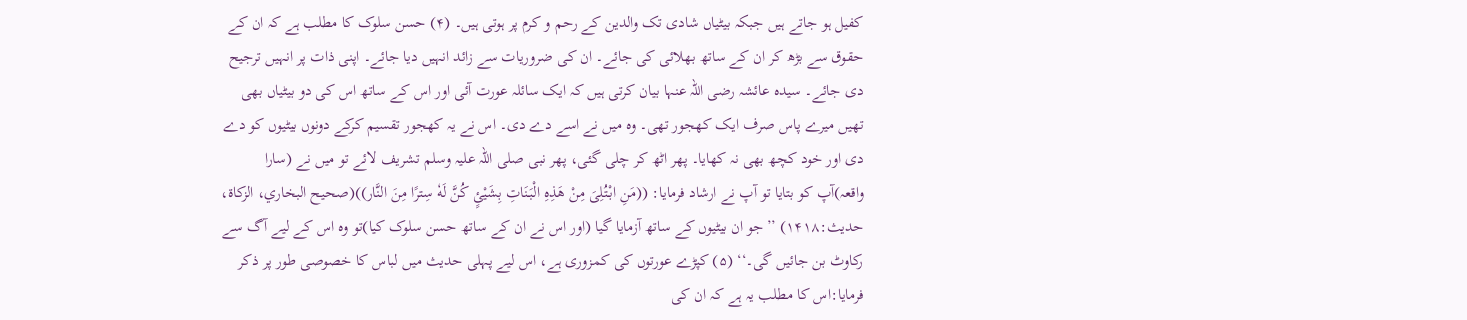کفیل ہو جاتے ہیں جبکہ بیٹیاں شادی تک والدین کے رحم و کرم پر ہوتی ہیں۔ (۴) حسن سلوک کا مطلب ہے کہ ان کے حقوق سے بڑھ کر ان کے ساتھ بھلائی کی جائے۔ ان کی ضروریات سے زائد انہیں دیا جائے۔ اپنی ذات پر انہیں ترجیح دی جائے۔ سیدہ عائشہ رضی اللہ عنہا بیان کرتی ہیں کہ ایک سائلہ عورت آئی اور اس کے ساتھ اس کی دو بیٹیاں بھی تھیں میرے پاس صرف ایک کھجور تھی۔ وہ میں نے اسے دے دی۔ اس نے یہ کھجور تقسیم کرکے دونوں بیٹیوں کو دے دی اور خود کچھ بھی نہ کھایا۔ پھر اٹھ کر چلی گئی، پھر نبی صلی اللہ علیہ وسلم تشریف لائے تو میں نے (سارا واقعہ)آپ کو بتایا تو آپ نے ارشاد فرمایا: ((مَنِ ابْتُلِیَ مِنْ هَذِہِ الْبَنَاتِ بِشَیْئٍ کُنَّ لَهٗ سِترًا مِنَ النَّار))(صحیح البخاري، الزکاة، حدیث:۱۴۱۸) ’’جو ان بیٹیوں کے ساتھ آزمایا گیا (اور اس نے ان کے ساتھ حسن سلوک کیا)تو وہ اس کے لیے آگ سے رکاوٹ بن جائیں گی۔‘‘ (۵) کپڑے عورتوں کی کمزوری ہے، اس لیے پہلی حدیث میں لباس کا خصوصی طور پر ذکر فرمایا:اس کا مطلب یہ ہے کہ ان کی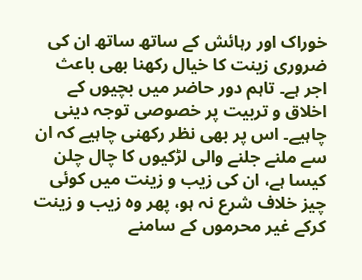خوراک اور رہائش کے ساتھ ساتھ ان کی ضروری زینت کا خیال رکھنا بھی باعث اجر ہے۔ تاہم دور حاضر میں بچیوں کے اخلاق و تربیت پر خصوصی توجہ دینی چاہیے۔ اس پر بھی نظر رکھنی چاہیے کہ ان سے ملنے جلنے والی لڑکیوں کا چال چلن کیسا ہے، ان کی زیب و زینت میں کوئی چیز خلاف شرع نہ ہو، پھر وہ زیب و زینت کرکے غیر محرموں کے سامنے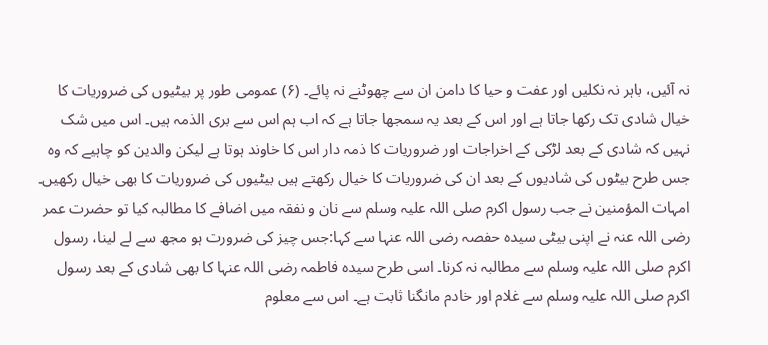نہ آئیں، باہر نہ نکلیں اور عفت و حیا کا دامن ان سے چھوٹنے نہ پائے۔ (۶) عمومی طور پر بیٹیوں کی ضروریات کا خیال شادی تک رکھا جاتا ہے اور اس کے بعد یہ سمجھا جاتا ہے کہ اب ہم اس سے بری الذمہ ہیں۔ اس میں شک نہیں کہ شادی کے بعد لڑکی کے اخراجات اور ضروریات کا ذمہ دار اس کا خاوند ہوتا ہے لیکن والدین کو چاہیے کہ وہ جس طرح بیٹوں کی شادیوں کے بعد ان کی ضروریات کا خیال رکھتے ہیں بیٹیوں کی ضروریات کا بھی خیال رکھیں۔ امہات المؤمنین نے جب رسول اکرم صلی اللہ علیہ وسلم سے نان و نفقہ میں اضافے کا مطالبہ کیا تو حضرت عمر رضی اللہ عنہ نے اپنی بیٹی سیدہ حفصہ رضی اللہ عنہا سے کہا:جس چیز کی ضرورت ہو مجھ سے لے لینا، رسول اکرم صلی اللہ علیہ وسلم سے مطالبہ نہ کرنا۔ اسی طرح سیدہ فاطمہ رضی اللہ عنہا کا بھی شادی کے بعد رسول اکرم صلی اللہ علیہ وسلم سے غلام اور خادم مانگنا ثابت ہے۔ اس سے معلوم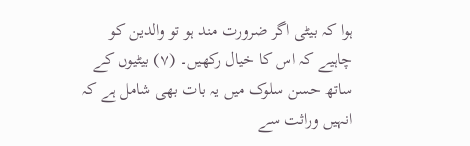ہوا کہ بیٹی اگر ضرورت مند ہو تو والدین کو چاہیے کہ اس کا خیال رکھیں۔ (۷) بیٹیوں کے ساتھ حسن سلوک میں یہ بات بھی شامل ہے کہ انہیں وراثت سے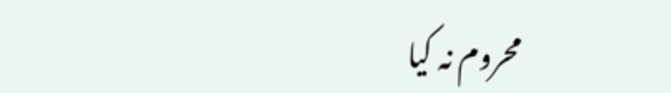محروم نہ کیا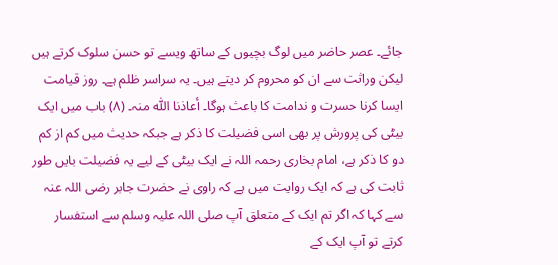جائے۔ عصر حاضر میں لوگ بچیوں کے ساتھ ویسے تو حسن سلوک کرتے ہیں لیکن وراثت سے ان کو محروم کر دیتے ہیں۔ یہ سراسر ظلم ہے۔ روز قیامت ایسا کرنا حسرت و ندامت کا باعث ہوگا۔ أعاذنا اللّٰہ منہ۔ (۸) باب میں ایک بیٹی کی پرورش پر بھی اسی فضیلت کا ذکر ہے جبکہ حدیث میں کم از کم دو کا ذکر ہے، امام بخاری رحمہ اللہ نے ایک بیٹی کے لیے یہ فضیلت بایں طور ثابت کی ہے کہ ایک روایت میں ہے کہ راوی نے حضرت جابر رضی اللہ عنہ سے کہا کہ اگر تم ایک کے متعلق آپ صلی اللہ علیہ وسلم سے استفسار کرتے تو آپ ایک کے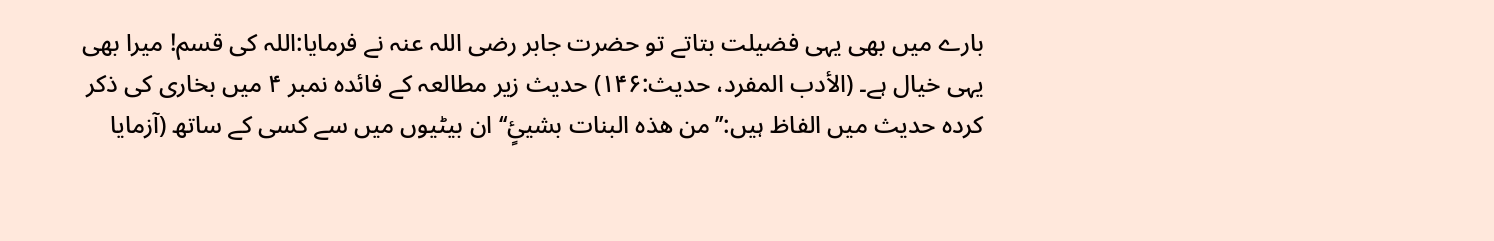بارے میں بھی یہی فضیلت بتاتے تو حضرت جابر رضی اللہ عنہ نے فرمایا:اللہ کی قسم! میرا بھی یہی خیال ہے۔ (الأدب المفرد، حدیث:۱۴۶) حدیث زیر مطالعہ کے فائدہ نمبر ۴ میں بخاری کی ذکر کردہ حدیث میں الفاظ ہیں:’’من هذه البنات بشیئٍ‘‘ ان بیٹیوں میں سے کسی کے ساتھ (آزمایا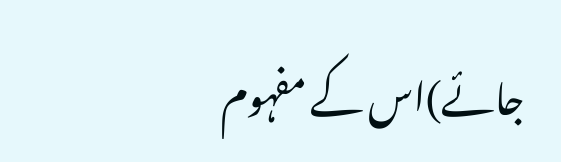جائے)اس کے مفہوم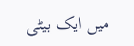میں ایک بیٹی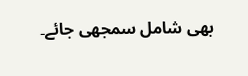بھی شامل سمجھی جائے۔